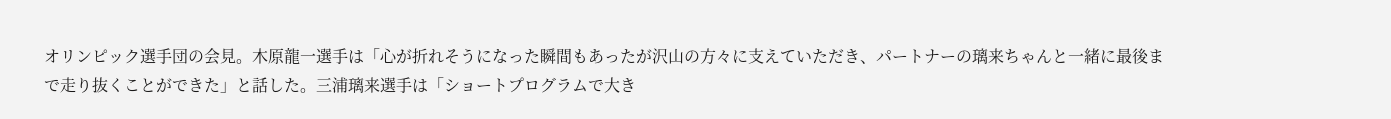オリンピック選手団の会見。木原龍一選手は「心が折れそうになった瞬間もあったが沢山の方々に支えていただき、パートナーの璃来ちゃんと一緒に最後まで走り抜くことができた」と話した。三浦璃来選手は「ショートプログラムで大き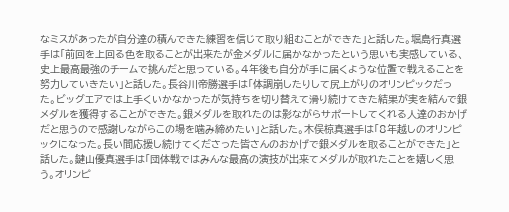なミスがあったが自分達の積んできた練習を信じて取り組むことができた」と話した。堀島行真選手は「前回を上回る色を取ることが出来たが金メダルに届かなかったという思いも実感している、史上最高最強のチームで挑んだと思っている。4年後も自分が手に届くような位置で戦えることを努力していきたい」と話した。長谷川帝勝選手は「体調崩したりして尻上がりのオリンピックだった。ビッグエアでは上手くいかなかったが気持ちを切り替えて滑り続けてきた結果が実を結んで銀メダルを獲得することができた。銀メダルを取れたのは影ながらサポートしてくれる人達のおかげだと思うので感謝しながらこの場を噛み締めたい」と話した。木俣椋真選手は「8年越しのオリンピックになった。長い間応援し続けてくださった皆さんのおかげで銀メダルを取ることができた」と話した。鍵山優真選手は「団体戦ではみんな最高の演技が出来てメダルが取れたことを嬉しく思う。オリンピ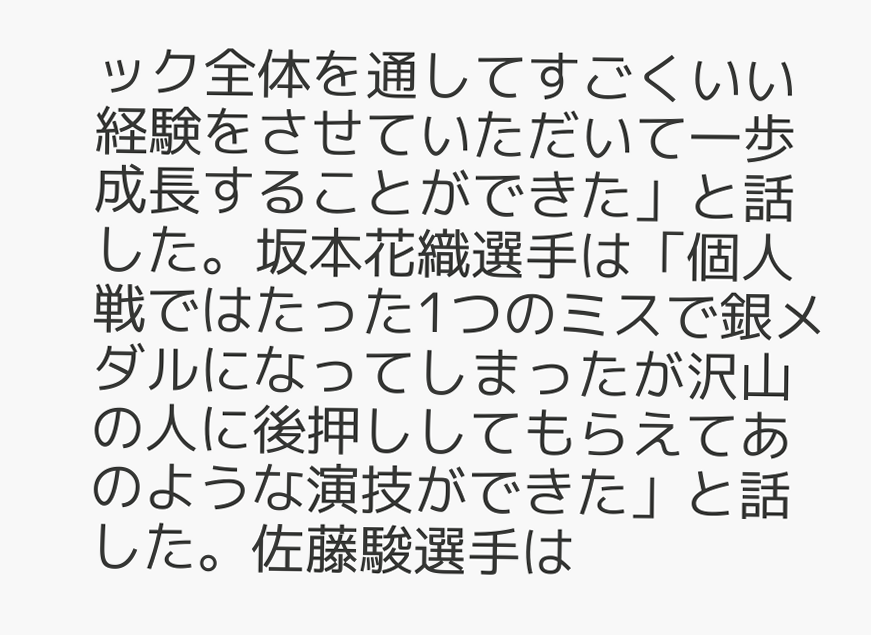ック全体を通してすごくいい経験をさせていただいて一歩成長することができた」と話した。坂本花織選手は「個人戦ではたった1つのミスで銀メダルになってしまったが沢山の人に後押ししてもらえてあのような演技ができた」と話した。佐藤駿選手は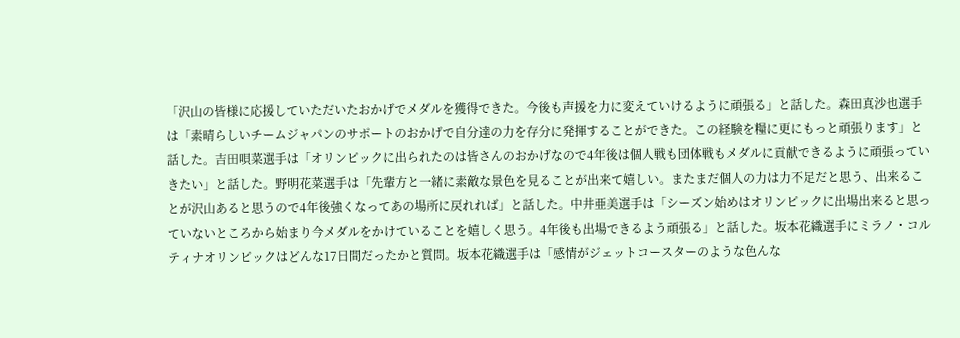「沢山の皆様に応援していただいたおかげでメダルを獲得できた。今後も声援を力に変えていけるように頑張る」と話した。森田真沙也選手は「素晴らしいチームジャパンのサポートのおかげで自分達の力を存分に発揮することができた。この経験を糧に更にもっと頑張ります」と話した。吉田唄菜選手は「オリンピックに出られたのは皆さんのおかげなので4年後は個人戦も団体戦もメダルに貢献できるように頑張っていきたい」と話した。野明花菜選手は「先輩方と一緒に素敵な景色を見ることが出来て嬉しい。またまだ個人の力は力不足だと思う、出来ることが沢山あると思うので4年後強くなってあの場所に戻れれば」と話した。中井亜美選手は「シーズン始めはオリンピックに出場出来ると思っていないところから始まり今メダルをかけていることを嬉しく思う。4年後も出場できるよう頑張る」と話した。坂本花織選手にミラノ・コルティナオリンピックはどんな17日間だったかと質問。坂本花織選手は「感情がジェットコースターのような色んな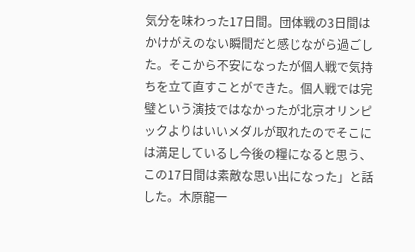気分を味わった17日間。団体戦の3日間はかけがえのない瞬間だと感じながら過ごした。そこから不安になったが個人戦で気持ちを立て直すことができた。個人戦では完璧という演技ではなかったが北京オリンピックよりはいいメダルが取れたのでそこには満足しているし今後の糧になると思う、この17日間は素敵な思い出になった」と話した。木原龍一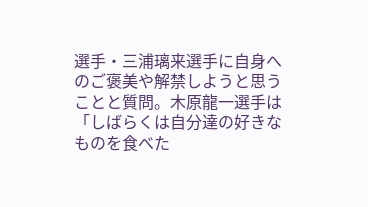選手・三浦璃来選手に自身へのご褒美や解禁しようと思うことと質問。木原龍一選手は「しばらくは自分達の好きなものを食べた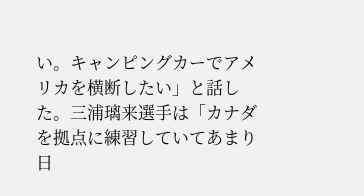い。キャンピングカーでアメリカを横断したい」と話した。三浦璃来選手は「カナダを拠点に練習していてあまり日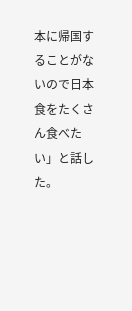本に帰国することがないので日本食をたくさん食べたい」と話した。